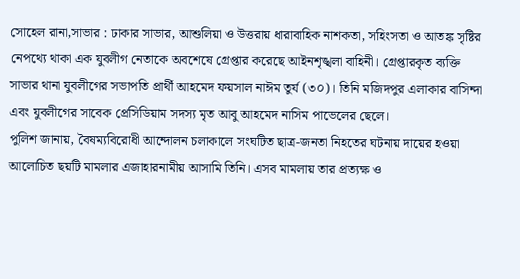সোহেল রানা,সাভার : ঢাকার সাভার, আশুলিয়া ও উত্তরায় ধারাবাহিক নাশকতা, সহিংসতা ও আতঙ্ক সৃষ্টির নেপথ্যে থাকা এক যুবলীগ নেতাকে অবশেষে গ্রেপ্তার করেছে আইনশৃঙ্খলা বাহিনী। গ্রেপ্তারকৃত ব্যক্তি সাভার থানা যুবলীগের সভাপতি প্রার্থী আহমেদ ফয়সাল নাঈম তুর্য (৩০)। তিনি মজিদপুর এলাকার বাসিন্দা এবং যুবলীগের সাবেক প্রেসিডিয়াম সদস্য মৃত আবু আহমেদ নাসিম পাভেলের ছেলে।
পুলিশ জানায়, বৈষম্যবিরোধী আন্দোলন চলাকালে সংঘটিত ছাত্র-জনতা নিহতের ঘটনায় দায়ের হওয়া আলোচিত ছয়টি মামলার এজাহারনামীয় আসামি তিনি। এসব মামলায় তার প্রত্যক্ষ ও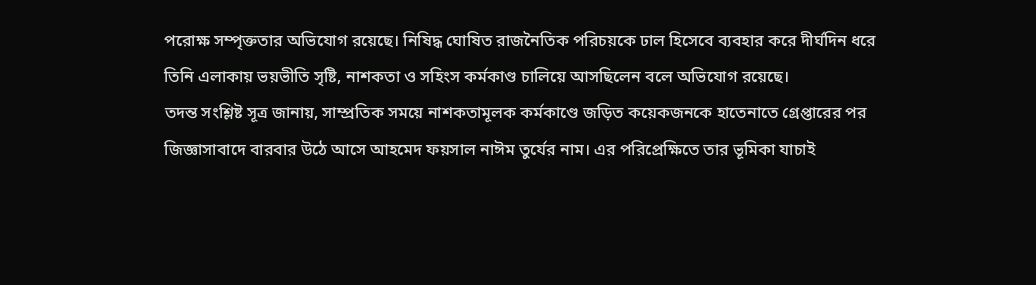পরোক্ষ সম্পৃক্ততার অভিযোগ রয়েছে। নিষিদ্ধ ঘোষিত রাজনৈতিক পরিচয়কে ঢাল হিসেবে ব্যবহার করে দীর্ঘদিন ধরে তিনি এলাকায় ভয়ভীতি সৃষ্টি, নাশকতা ও সহিংস কর্মকাণ্ড চালিয়ে আসছিলেন বলে অভিযোগ রয়েছে।
তদন্ত সংশ্লিষ্ট সূত্র জানায়, সাম্প্রতিক সময়ে নাশকতামূলক কর্মকাণ্ডে জড়িত কয়েকজনকে হাতেনাতে গ্রেপ্তারের পর জিজ্ঞাসাবাদে বারবার উঠে আসে আহমেদ ফয়সাল নাঈম তুর্যের নাম। এর পরিপ্রেক্ষিতে তার ভূমিকা যাচাই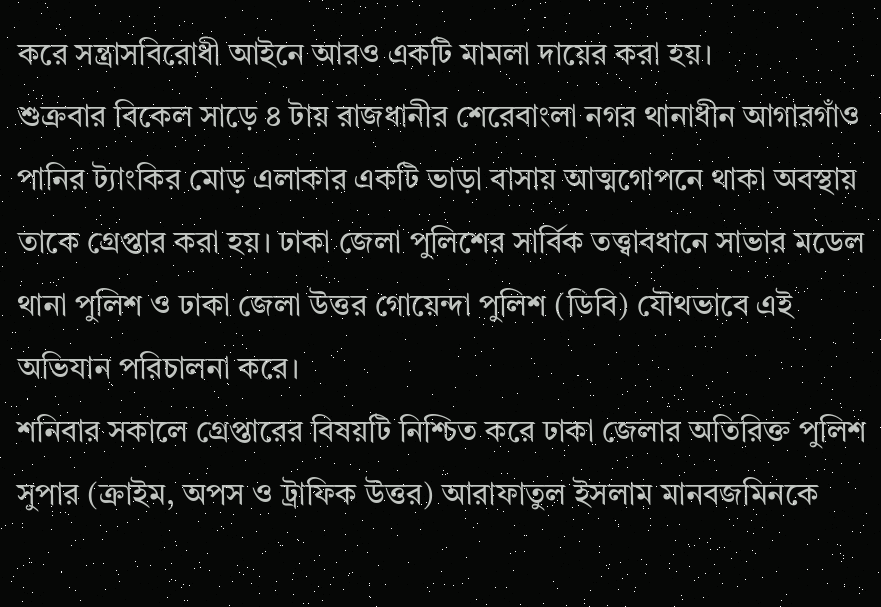করে সন্ত্রাসবিরোধী আইনে আরও একটি মামলা দায়ের করা হয়।
শুক্রবার বিকেল সাড়ে ৪ টায় রাজধানীর শেরেবাংলা নগর থানাধীন আগারগাঁও পানির ট্যাংকির মোড় এলাকার একটি ভাড়া বাসায় আত্মগোপনে থাকা অবস্থায় তাকে গ্রেপ্তার করা হয়। ঢাকা জেলা পুলিশের সার্বিক তত্ত্বাবধানে সাভার মডেল থানা পুলিশ ও ঢাকা জেলা উত্তর গোয়েন্দা পুলিশ (ডিবি) যৌথভাবে এই অভিযান পরিচালনা করে।
শনিবার সকালে গ্রেপ্তারের বিষয়টি নিশ্চিত করে ঢাকা জেলার অতিরিক্ত পুলিশ সুপার (ক্রাইম, অপস ও ট্রাফিক উত্তর) আরাফাতুল ইসলাম মানবজমিনকে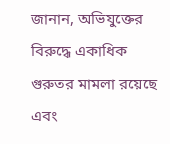জানান, অভিযুক্তের বিরুদ্ধে একাধিক গুরুতর মামলা রয়েছে এবং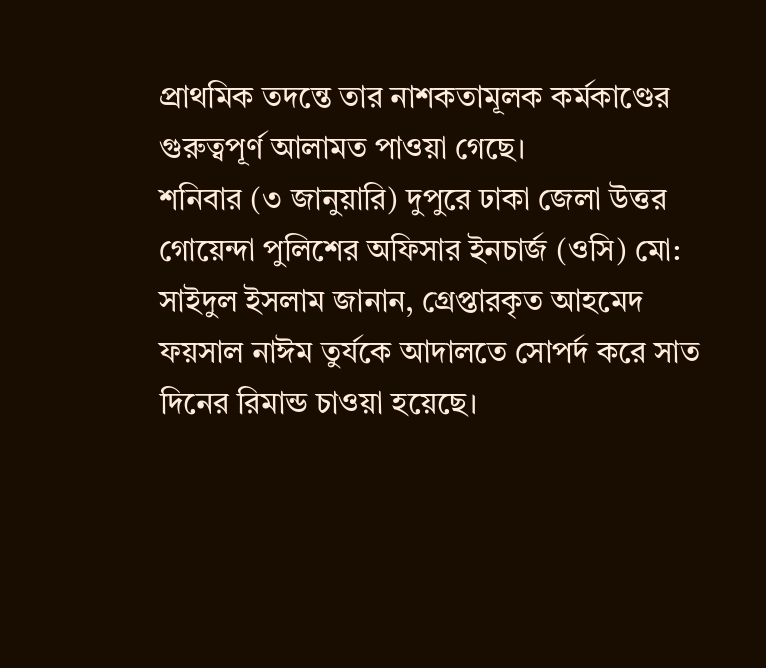প্রাথমিক তদন্তে তার নাশকতামূলক কর্মকাণ্ডের গুরুত্বপূর্ণ আলামত পাওয়া গেছে।
শনিবার (৩ জানুয়ারি) দুপুরে ঢাকা জেলা উত্তর গোয়েন্দা পুলিশের অফিসার ইনচার্জ (ওসি) মো: সাইদুল ইসলাম জানান, গ্রেপ্তারকৃত আহমেদ ফয়সাল নাঈম তুর্যকে আদালতে সোপর্দ করে সাত দিনের রিমান্ড চাওয়া হয়েছে।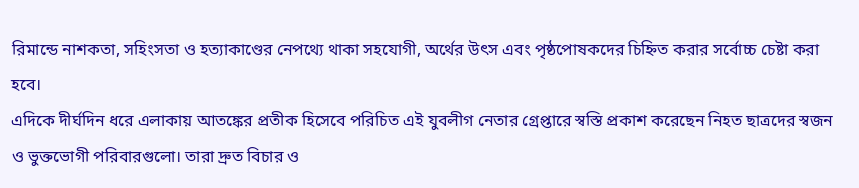রিমান্ডে নাশকতা, সহিংসতা ও হত্যাকাণ্ডের নেপথ্যে থাকা সহযোগী, অর্থের উৎস এবং পৃষ্ঠপোষকদের চিহ্নিত করার সর্বোচ্চ চেষ্টা করা হবে।
এদিকে দীর্ঘদিন ধরে এলাকায় আতঙ্কের প্রতীক হিসেবে পরিচিত এই যুবলীগ নেতার গ্রেপ্তারে স্বস্তি প্রকাশ করেছেন নিহত ছাত্রদের স্বজন ও ভুক্তভোগী পরিবারগুলো। তারা দ্রুত বিচার ও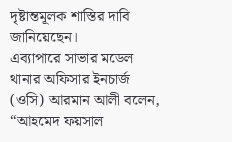দৃষ্টান্তমূলক শাস্তির দাবি জানিয়েছেন।
এব্যাপারে সাভার মডেল থানার অফিসার ইনচার্জ (ওসি) আরমান আলী বলেন, “আহমেদ ফয়সাল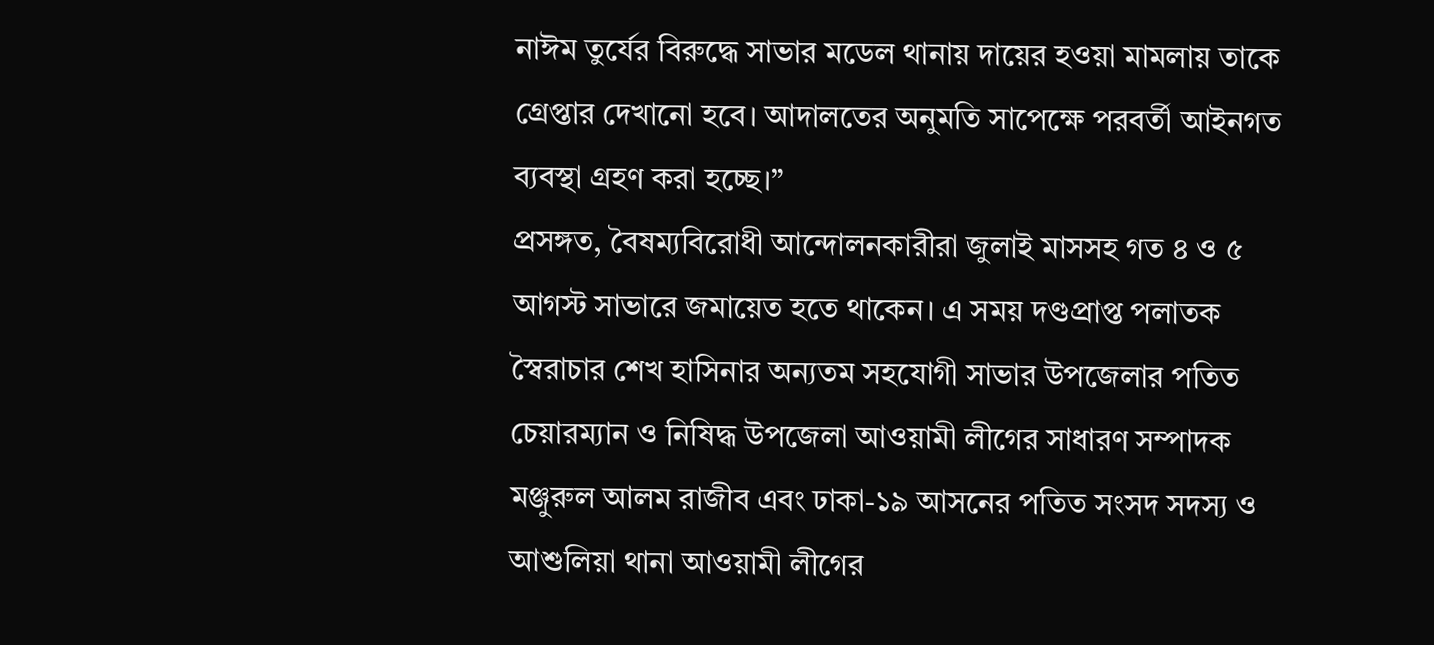নাঈম তুর্যের বিরুদ্ধে সাভার মডেল থানায় দায়ের হওয়া মামলায় তাকে গ্রেপ্তার দেখানো হবে। আদালতের অনুমতি সাপেক্ষে পরবর্তী আইনগত ব্যবস্থা গ্রহণ করা হচ্ছে।”
প্রসঙ্গত, বৈষম্যবিরোধী আন্দোলনকারীরা জুলাই মাসসহ গত ৪ ও ৫ আগস্ট সাভারে জমায়েত হতে থাকেন। এ সময় দণ্ডপ্রাপ্ত পলাতক স্বৈরাচার শেখ হাসিনার অন্যতম সহযোগী সাভার উপজেলার পতিত চেয়ারম্যান ও নিষিদ্ধ উপজেলা আওয়ামী লীগের সাধারণ সম্পাদক মঞ্জুরুল আলম রাজীব এবং ঢাকা-১৯ আসনের পতিত সংসদ সদস্য ও আশুলিয়া থানা আওয়ামী লীগের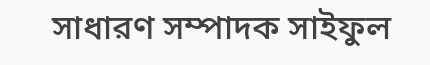সাধারণ সম্পাদক সাইফুল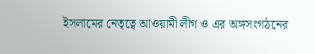ইসলামের নেতৃত্বে আওয়ামী লীগ ও এর অঙ্গসংগঠনের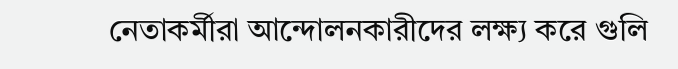নেতাকর্মীরা আন্দোলনকারীদের লক্ষ্য করে গুলি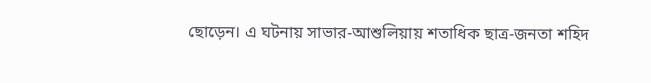ছোড়েন। এ ঘটনায় সাভার-আশুলিয়ায় শতাধিক ছাত্র-জনতা শহিদ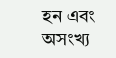হন এবং অসংখ্য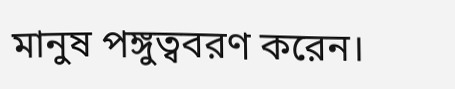মানুষ পঙ্গুত্ববরণ করেন।